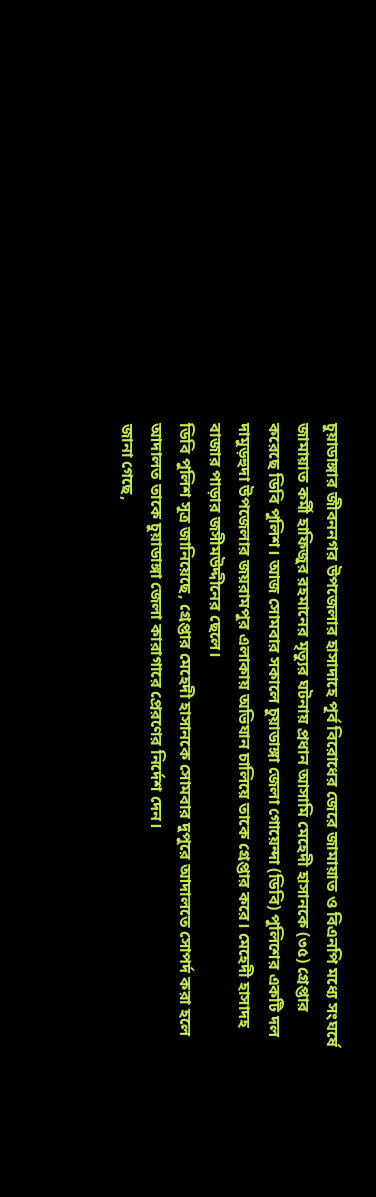চুয়াডাঙ্গার জীবননগর উপজেলার হাসাদাহে পূর্ব বিরোধের জেরে জামায়াত ও বিএনপি মধ্যে সংঘর্ষে জামায়াত কর্মী হাফিজুর রহমানের মৃত্যুর ঘটনায় প্রধান আসামি মেহেদী হাসানকে (৩৫) গ্রেপ্তার করেছে ডিবি পুলিশ। আজ সোমবার সকালে চুয়াডাঙ্গা জেলা গোয়েন্দা (ডিবি) পুলিশের একটি দল দামুড়হুদা উপজেলার জয়রামপুর এলাকায় অভিযান চালিয়ে তাকে গ্রেপ্তার করে। মেহেদী হাসাদহ বাজার পাড়ার জসীমউদ্দীনের ছেলে।
ডিবি পুলিশ সূত্র জানিয়েছে, গ্রেপ্তার মেহেদী হাসানকে সোমবার দুপুরে আদালতে সোপর্দ করা হলে আদালত তাকে চুয়াডাঙ্গা জেলা কারাগারে প্রেরণের নির্দেশ দেন।
জানা গেছে,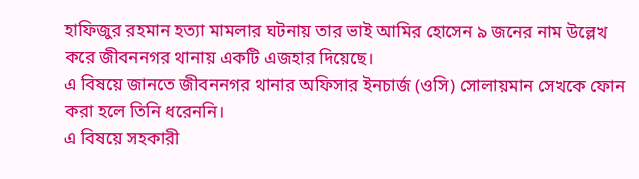হাফিজুর রহমান হত্যা মামলার ঘটনায় তার ভাই আমির হোসেন ৯ জনের নাম উল্লেখ করে জীবননগর থানায় একটি এজহার দিয়েছে।
এ বিষয়ে জানতে জীবননগর থানার অফিসার ইনচার্জ (ওসি) সোলায়মান সেখকে ফোন করা হলে তিনি ধরেননি।
এ বিষয়ে সহকারী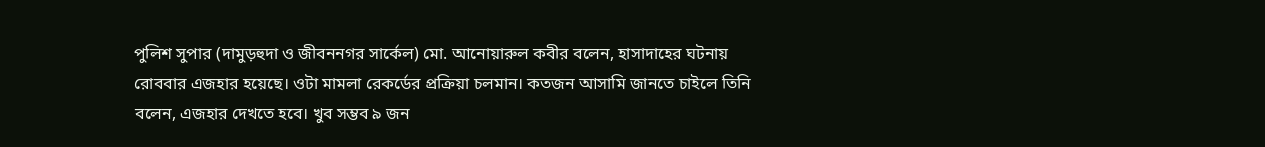পুলিশ সুপার (দামুড়হুদা ও জীবননগর সার্কেল) মো. আনোয়ারুল কবীর বলেন, হাসাদাহের ঘটনায় রোববার এজহার হয়েছে। ওটা মামলা রেকর্ডের প্রক্রিয়া চলমান। কতজন আসামি জানতে চাইলে তিনি বলেন, এজহার দেখতে হবে। খুব সম্ভব ৯ জন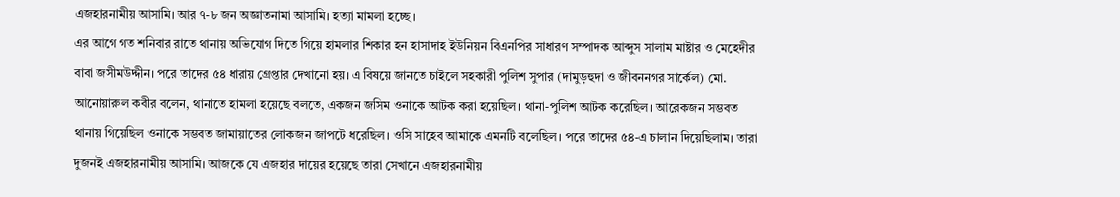এজহারনামীয় আসামি। আর ৭-৮ জন অজ্ঞাতনামা আসামি। হত্যা মামলা হচ্ছে।
এর আগে গত শনিবার রাতে থানায় অভিযোগ দিতে গিয়ে হামলার শিকার হন হাসাদাহ ইউনিয়ন বিএনপির সাধারণ সম্পাদক আব্দুস সালাম মাষ্টার ও মেহেদীর বাবা জসীমউদ্দীন। পরে তাদের ৫৪ ধারায় গ্রেপ্তার দেখানো হয়। এ বিষয়ে জানতে চাইলে সহকারী পুলিশ সুপার (দামুড়হুদা ও জীবননগর সার্কেল) মো. আনোয়ারুল কবীর বলেন, থানাতে হামলা হয়েছে বলতে, একজন জসিম ওনাকে আটক করা হয়েছিল। থানা-পুলিশ আটক করেছিল। আরেকজন সম্ভবত থানায় গিয়েছিল ওনাকে সম্ভবত জামায়াতের লোকজন জাপটে ধরেছিল। ওসি সাহেব আমাকে এমনটি বলেছিল। পরে তাদের ৫৪-এ চালান দিয়েছিলাম। তারা দুজনই এজহারনামীয় আসামি। আজকে যে এজহার দায়ের হয়েছে তারা সেখানে এজহারনামীয়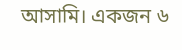আসামি। একজন ৬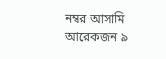নম্বর আসামি আরেকজন ৯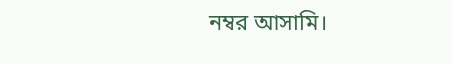নম্বর আসামি।